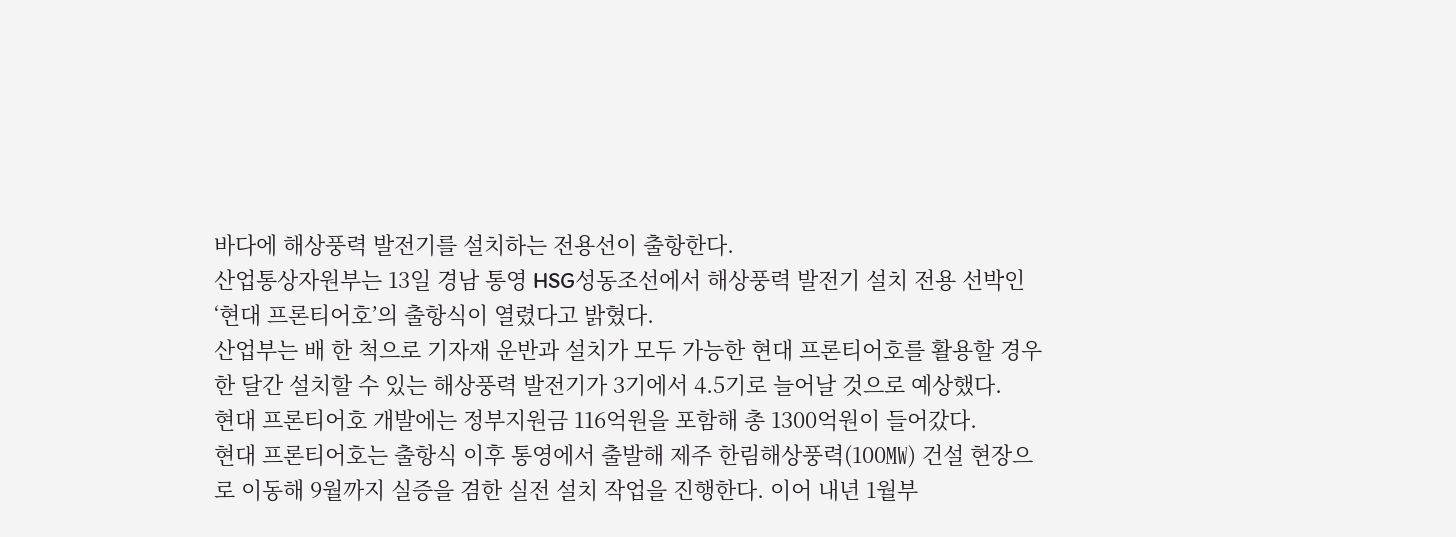바다에 해상풍력 발전기를 설치하는 전용선이 출항한다.
산업통상자원부는 13일 경남 통영 HSG성동조선에서 해상풍력 발전기 설치 전용 선박인 ‘현대 프론티어호’의 출항식이 열렸다고 밝혔다.
산업부는 배 한 척으로 기자재 운반과 설치가 모두 가능한 현대 프론티어호를 활용할 경우 한 달간 설치할 수 있는 해상풍력 발전기가 3기에서 4.5기로 늘어날 것으로 예상했다.
현대 프론티어호 개발에는 정부지원금 116억원을 포함해 총 1300억원이 들어갔다.
현대 프론티어호는 출항식 이후 통영에서 출발해 제주 한림해상풍력(100㎿) 건설 현장으로 이동해 9월까지 실증을 겸한 실전 설치 작업을 진행한다. 이어 내년 1월부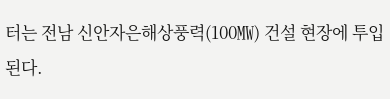터는 전남 신안자은해상풍력(100㎿) 건설 현장에 투입된다.